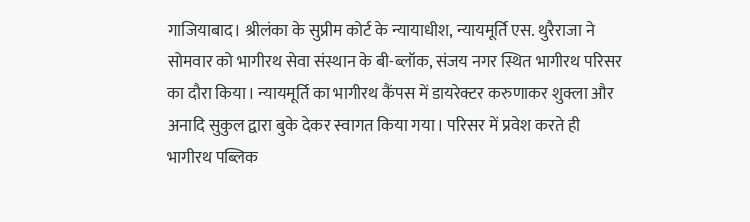गाजियाबाद। श्रीलंका के सुप्रीम कोर्ट के न्यायाधीश, न्यायमूर्ति एस. थुरैराजा ने सोमवार को भागीरथ सेवा संस्थान के बी-ब्लॉक, संजय नगर स्थित भागीरथ परिसर का दौरा किया। न्यायमूर्ति का भागीरथ कैंपस में डायरेक्टर करुणाकर शुक्ला और अनादि सुकुल द्वारा बुके देकर स्वागत किया गया। परिसर में प्रवेश करते ही भागीरथ पब्लिक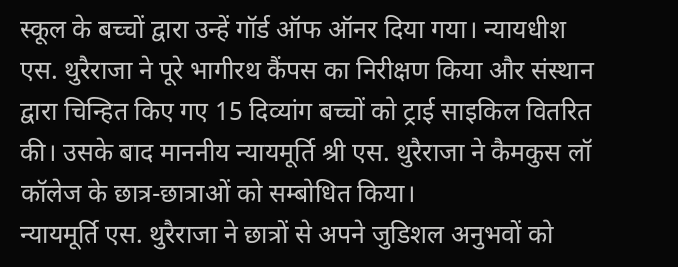स्कूल के बच्चों द्वारा उन्हें गॉर्ड ऑफ ऑनर दिया गया। न्यायधीश एस. थुरैराजा ने पूरे भागीरथ कैंपस का निरीक्षण किया और संस्थान द्वारा चिन्हित किए गए 15 दिव्यांग बच्चों को ट्राई साइकिल वितरित की। उसके बाद माननीय न्यायमूर्ति श्री एस. थुरैराजा ने कैमकुस लॉ कॉलेज के छात्र-छात्राओं को सम्बोधित किया।
न्यायमूर्ति एस. थुरैराजा ने छात्रों से अपने जुडिशल अनुभवों को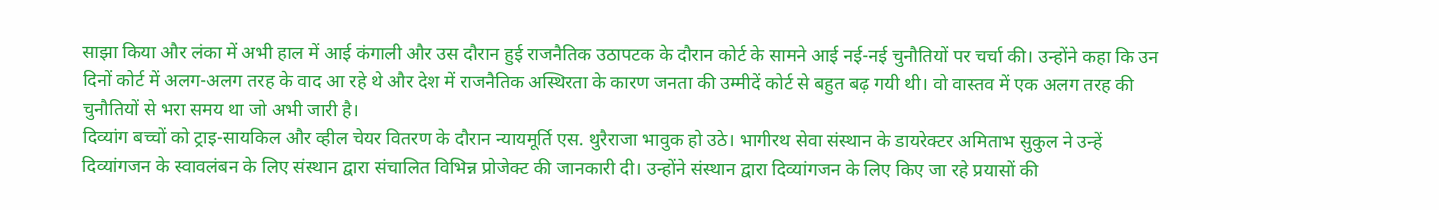साझा किया और लंका में अभी हाल में आई कंगाली और उस दौरान हुई राजनैतिक उठापटक के दौरान कोर्ट के सामने आई नई-नई चुनौतियों पर चर्चा की। उन्होंने कहा कि उन दिनों कोर्ट में अलग-अलग तरह के वाद आ रहे थे और देश में राजनैतिक अस्थिरता के कारण जनता की उम्मीदें कोर्ट से बहुत बढ़ गयी थी। वो वास्तव में एक अलग तरह की चुनौतियों से भरा समय था जो अभी जारी है।
दिव्यांग बच्चों को ट्राइ-सायकिल और व्हील चेयर वितरण के दौरान न्यायमूर्ति एस. थुरैराजा भावुक हो उठे। भागीरथ सेवा संस्थान के डायरेक्टर अमिताभ सुकुल ने उन्हें दिव्यांगजन के स्वावलंबन के लिए संस्थान द्वारा संचालित विभिन्न प्रोजेक्ट की जानकारी दी। उन्होंने संस्थान द्वारा दिव्यांगजन के लिए किए जा रहे प्रयासों की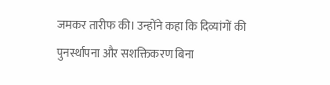जमकर तारीफ की। उन्होंने कहा कि दिव्यांगों की पुनर्स्थापना और सशक्तिकरण बिना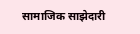सामाजिक साझेदारी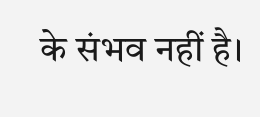के संभव नहीं है।